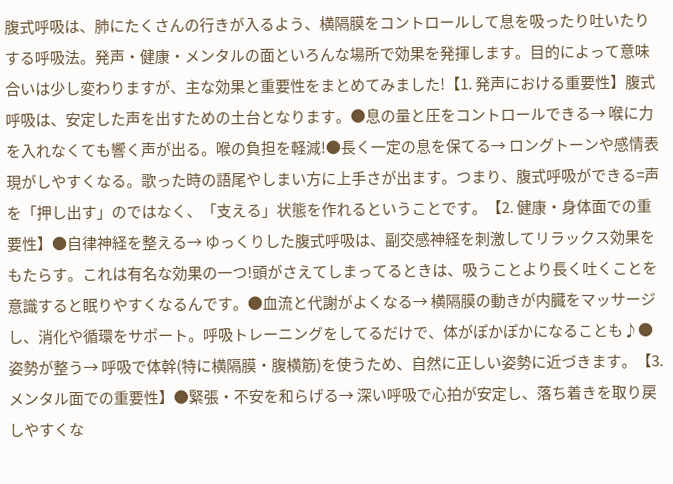腹式呼吸は、肺にたくさんの行きが入るよう、横隔膜をコントロールして息を吸ったり吐いたりする呼吸法。発声・健康・メンタルの面といろんな場所で効果を発揮します。目的によって意味合いは少し変わりますが、主な効果と重要性をまとめてみました!【1. 発声における重要性】腹式呼吸は、安定した声を出すための土台となります。●息の量と圧をコントロールできる→ 喉に力を入れなくても響く声が出る。喉の負担を軽減!●長く一定の息を保てる→ ロングトーンや感情表現がしやすくなる。歌った時の語尾やしまい方に上手さが出ます。つまり、腹式呼吸ができる=声を「押し出す」のではなく、「支える」状態を作れるということです。【2. 健康・身体面での重要性】●自律神経を整える→ ゆっくりした腹式呼吸は、副交感神経を刺激してリラックス効果をもたらす。これは有名な効果の一つ!頭がさえてしまってるときは、吸うことより長く吐くことを意識すると眠りやすくなるんです。●血流と代謝がよくなる→ 横隔膜の動きが内臓をマッサージし、消化や循環をサポート。呼吸トレーニングをしてるだけで、体がぽかぽかになることも♪●姿勢が整う→ 呼吸で体幹(特に横隔膜・腹横筋)を使うため、自然に正しい姿勢に近づきます。【3. メンタル面での重要性】●緊張・不安を和らげる→ 深い呼吸で心拍が安定し、落ち着きを取り戻しやすくな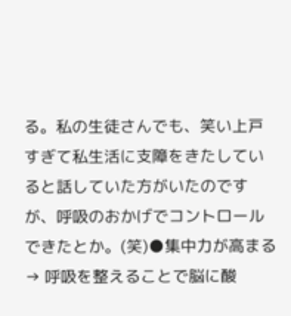る。私の生徒さんでも、笑い上戸すぎて私生活に支障をきたしていると話していた方がいたのですが、呼吸のおかげでコントロールできたとか。(笑)●集中力が高まる→ 呼吸を整えることで脳に酸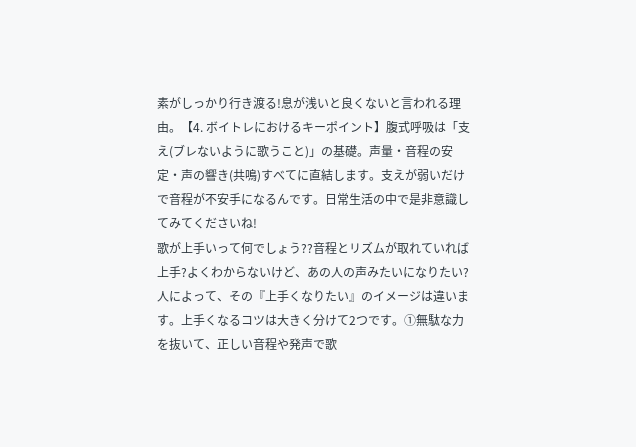素がしっかり行き渡る!息が浅いと良くないと言われる理由。【4. ボイトレにおけるキーポイント】腹式呼吸は「支え(ブレないように歌うこと)」の基礎。声量・音程の安定・声の響き(共鳴)すべてに直結します。支えが弱いだけで音程が不安手になるんです。日常生活の中で是非意識してみてくださいね!
歌が上手いって何でしょう??音程とリズムが取れていれば上手?よくわからないけど、あの人の声みたいになりたい?人によって、その『上手くなりたい』のイメージは違います。上手くなるコツは大きく分けて2つです。①無駄な力を抜いて、正しい音程や発声で歌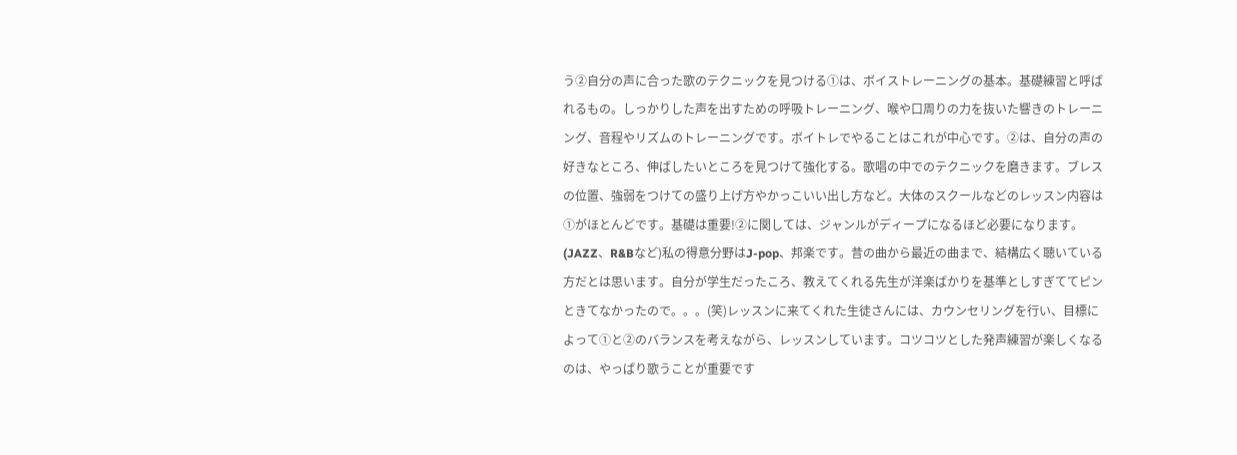う②自分の声に合った歌のテクニックを見つける①は、ボイストレーニングの基本。基礎練習と呼ばれるもの。しっかりした声を出すための呼吸トレーニング、喉や口周りの力を抜いた響きのトレーニング、音程やリズムのトレーニングです。ボイトレでやることはこれが中心です。②は、自分の声の好きなところ、伸ばしたいところを見つけて強化する。歌唱の中でのテクニックを磨きます。ブレスの位置、強弱をつけての盛り上げ方やかっこいい出し方など。大体のスクールなどのレッスン内容は①がほとんどです。基礎は重要!②に関しては、ジャンルがディープになるほど必要になります。(JAZZ、R&Bなど)私の得意分野はJ-pop、邦楽です。昔の曲から最近の曲まで、結構広く聴いている方だとは思います。自分が学生だったころ、教えてくれる先生が洋楽ばかりを基準としすぎててピンときてなかったので。。。(笑)レッスンに来てくれた生徒さんには、カウンセリングを行い、目標によって①と②のバランスを考えながら、レッスンしています。コツコツとした発声練習が楽しくなるのは、やっぱり歌うことが重要です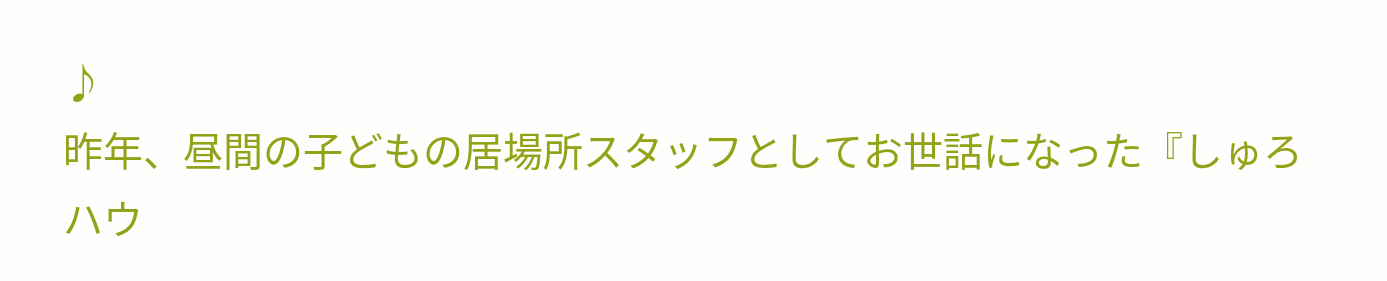♪
昨年、昼間の子どもの居場所スタッフとしてお世話になった『しゅろハウ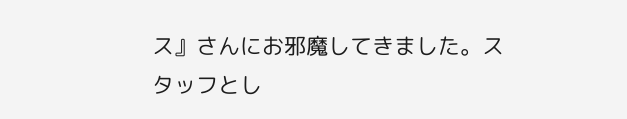ス』さんにお邪魔してきました。スタッフとし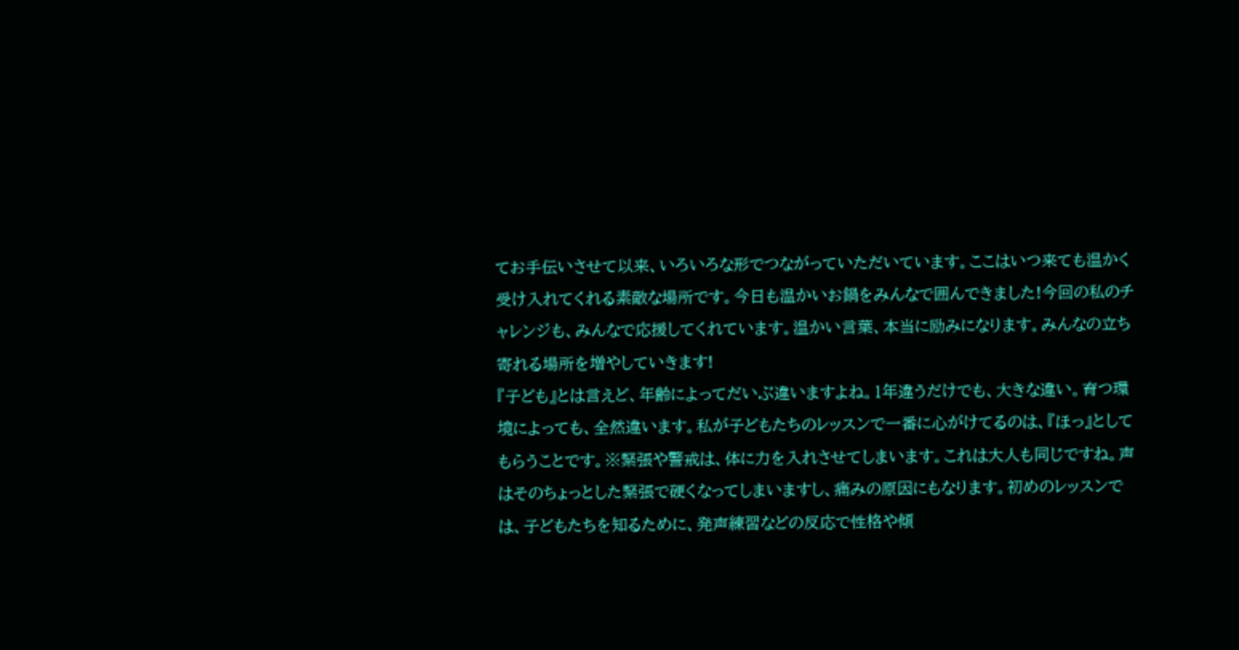てお手伝いさせて以来、いろいろな形でつながっていただいています。ここはいつ来ても温かく受け入れてくれる素敵な場所です。今日も温かいお鍋をみんなで囲んできました!今回の私のチャレンジも、みんなで応援してくれています。温かい言葉、本当に励みになります。みんなの立ち寄れる場所を増やしていきます!
『子ども』とは言えど、年齢によってだいぶ違いますよね。1年違うだけでも、大きな違い。育つ環境によっても、全然違います。私が子どもたちのレッスンで一番に心がけてるのは、『ほっ』としてもらうことです。※緊張や警戒は、体に力を入れさせてしまいます。これは大人も同じですね。声はそのちょっとした緊張で硬くなってしまいますし、痛みの原因にもなります。初めのレッスンでは、子どもたちを知るために、発声練習などの反応で性格や傾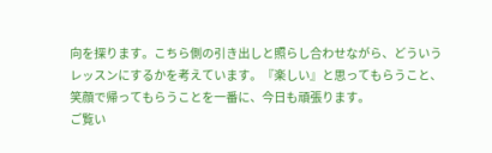向を探ります。こちら側の引き出しと照らし合わせながら、どういうレッスンにするかを考えています。『楽しい』と思ってもらうこと、笑顔で帰ってもらうことを一番に、今日も頑張ります。
ご覧い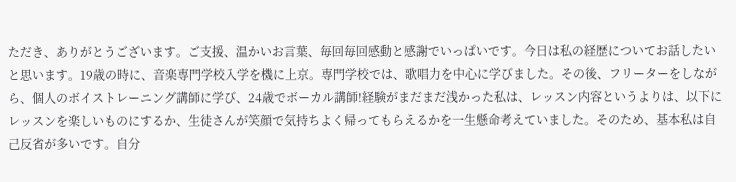ただき、ありがとうございます。ご支援、温かいお言葉、毎回毎回感動と感謝でいっぱいです。今日は私の経歴についてお話したいと思います。19歳の時に、音楽専門学校入学を機に上京。専門学校では、歌唱力を中心に学びました。その後、フリーターをしながら、個人のボイストレーニング講師に学び、24歳でボーカル講師!経験がまだまだ浅かった私は、レッスン内容というよりは、以下にレッスンを楽しいものにするか、生徒さんが笑顔で気持ちよく帰ってもらえるかを一生懸命考えていました。そのため、基本私は自己反省が多いです。自分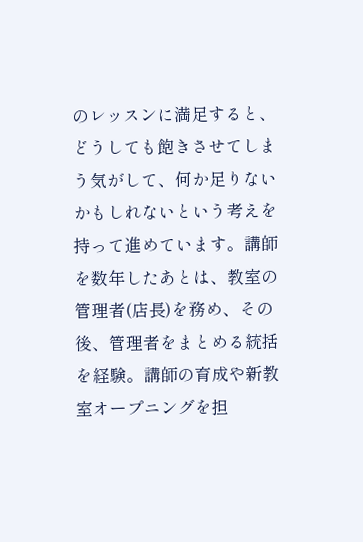のレッスンに満足すると、どうしても飽きさせてしまう気がして、何か足りないかもしれないという考えを持って進めています。講師を数年したあとは、教室の管理者(店長)を務め、その後、管理者をまとめる統括を経験。講師の育成や新教室オープニングを担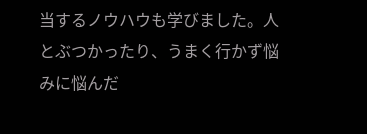当するノウハウも学びました。人とぶつかったり、うまく行かず悩みに悩んだ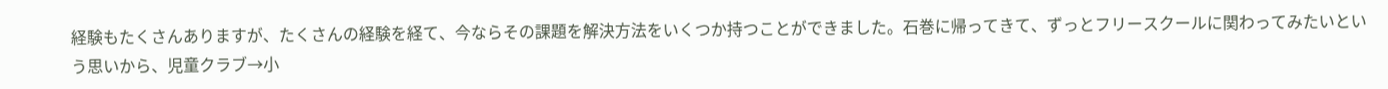経験もたくさんありますが、たくさんの経験を経て、今ならその課題を解決方法をいくつか持つことができました。石巻に帰ってきて、ずっとフリースクールに関わってみたいという思いから、児童クラブ→小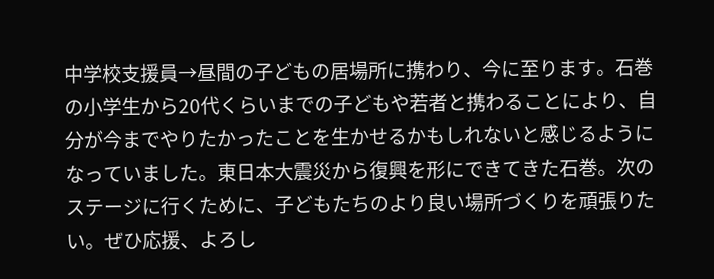中学校支援員→昼間の子どもの居場所に携わり、今に至ります。石巻の小学生から20代くらいまでの子どもや若者と携わることにより、自分が今までやりたかったことを生かせるかもしれないと感じるようになっていました。東日本大震災から復興を形にできてきた石巻。次のステージに行くために、子どもたちのより良い場所づくりを頑張りたい。ぜひ応援、よろし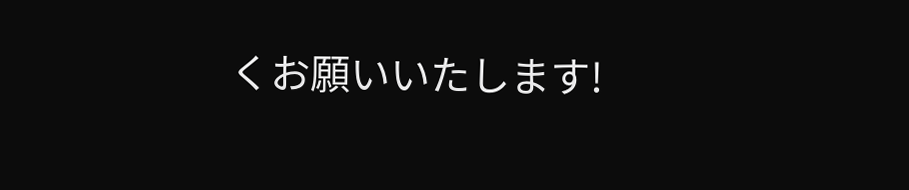くお願いいたします!